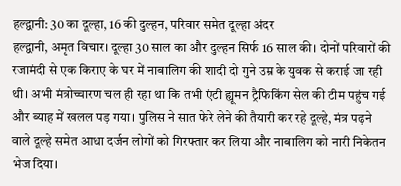हल्द्वानी: 30 का दूल्हा, 16 की दुल्हन, परिवार समेत दूल्हा अंदर
हल्द्वानी, अमृत विचार। दूल्हा 30 साल का और दुल्हन सिर्फ 16 साल की। दोनों परिवारों की रजामंदी से एक किराए के घर में नाबालिग की शादी दो गुने उम्र के युवक से कराई जा रही थी। अभी मंत्रोच्चारण चल ही रहा था कि तभी एंटी ह्यूमन ट्रैफिकिंग सेल की टीम पहुंच गई और ब्याह में खलल पड़ गया। पुलिस ने सात फेरे लेने की तैयारी कर रहे दूल्हे, मंत्र पढ़ने वाले दूल्हे समेत आधा दर्जन लोगों को गिरफ्तार कर लिया और नाबालिग को नारी निकेतन भेज दिया।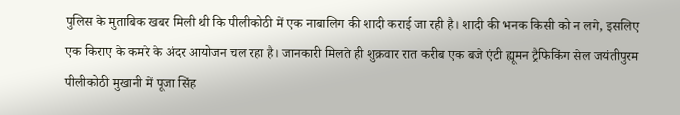पुलिस के मुताबिक खबर मिली थी कि पीलीकोठी में एक नाबालिग की शादी कराई जा रही है। शादी की भनक किसी को न लगे, इसलिए एक किराए के कमरे के अंदर आयोजन चल रहा है। जानकारी मिलते ही शुक्रवार रात करीब एक बजे एंटी ह्यूमन ट्रैफिकिंग सेल जयंतीपुरम पीलीकोठी मुखानी में पूजा सिंह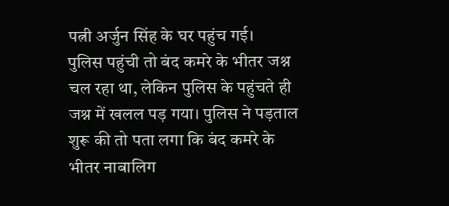पत्नी अर्जुन सिंह के घर पहुंच गई।
पुलिस पहुंची तो बंद कमरे के भीतर जश्न चल रहा था, लेकिन पुलिस के पहुंचते ही जश्न में खलल पड़ गया। पुलिस ने पड़ताल शुरू की तो पता लगा कि बंद कमरे के भीतर नाबालिग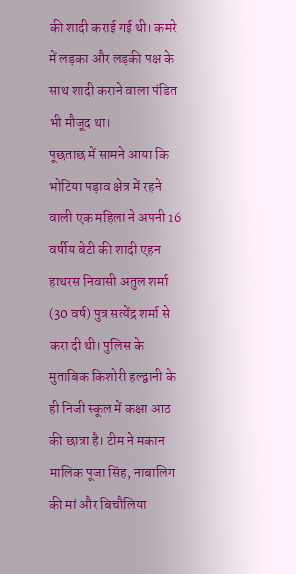की शादी कराई गई थी। कमरे में लड़का और लड़की पक्ष के साथ शादी कराने वाला पंडित भी मौजूद था।
पूछताछ में सामने आया कि भोटिया पड़ाव क्षेत्र में रहने वाली एक महिला ने अपनी 16 वर्षीय बेटी की शादी एहन हाथरस निवासी अतुल शर्मा (30 वर्ष) पुत्र सत्येंद्र शर्मा से करा दी थी। पुलिस के मुताबिक किशोरी हल्द्वानी के ही निजी स्कूल में कक्षा आठ की छात्रा है। टीम ने मकान मालिक पूजा सिंह, नाबालिग की मां और बिचौलिया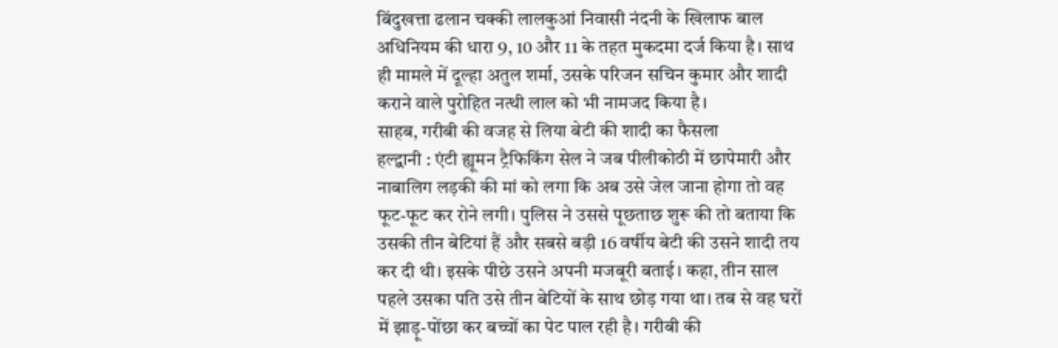बिंदुखत्ता ढलान चक्की लालकुआं निवासी नंदनी के खिलाफ बाल अधिनियम की धारा 9, 10 और 11 के तहत मुकदमा दर्ज किया है। साथ ही मामले में दूल्हा अतुल शर्मा, उसके परिजन सचिन कुमार और शादी कराने वाले पुरोहित नत्थी लाल को भी नामजद किया है।
साहब, गरीबी की वजह से लिया बेटी की शादी का फैसला
हल्द्वानी : एंटी ह्यूमन ट्रैफिकिंग सेल ने जब पीलीकोठी में छापेमारी और नाबालिग लड़की की मां को लगा कि अब उसे जेल जाना होगा तो वह फूट-फूट कर रोने लगी। पुलिस ने उससे पूछताछ शुरू की तो बताया कि उसकी तीन बेटियां हैं और सबसे बड़ी 16 वर्षीय बेटी की उसने शादी तय कर दी थी। इसके पीछे उसने अपनी मजबूरी बताई। कहा, तीन साल पहले उसका पति उसे तीन बेटियों के साथ छोड़ गया था। तब से वह घरों में झाड़ू-पोंछा कर बच्चों का पेट पाल रही है। गरीबी की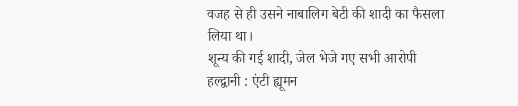वजह से ही उसने नाबालिग बेटी की शादी का फैसला लिया था।
शून्य की गई शादी, जेल भेजे गए सभी आरोपी
हल्द्वानी : एंटी ह्यूमन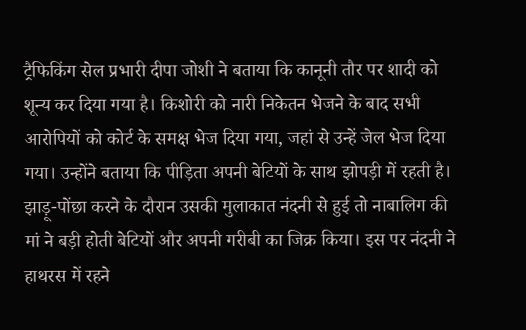ट्रैफिकिंग सेल प्रभारी दीपा जोशी ने बताया कि कानूनी तौर पर शादी को शून्य कर दिया गया है। किशोरी को नारी निकेतन भेजने के बाद सभी आरोपियों को कोर्ट के समक्ष भेज दिया गया, जहां से उन्हें जेल भेज दिया गया। उन्होंने बताया कि पीड़िता अपनी बेटियों के साथ झोपड़ी में रहती है। झाड़ू-पोंछा करने के दौरान उसकी मुलाकात नंदनी से हुई तो नाबालिग की मां ने बड़ी होती बेटियों और अपनी गरीबी का जिक्र किया। इस पर नंदनी ने हाथरस में रहने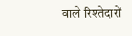वाले रिश्तेदारों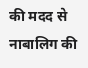की मदद से नाबालिग की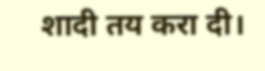शादी तय करा दी।